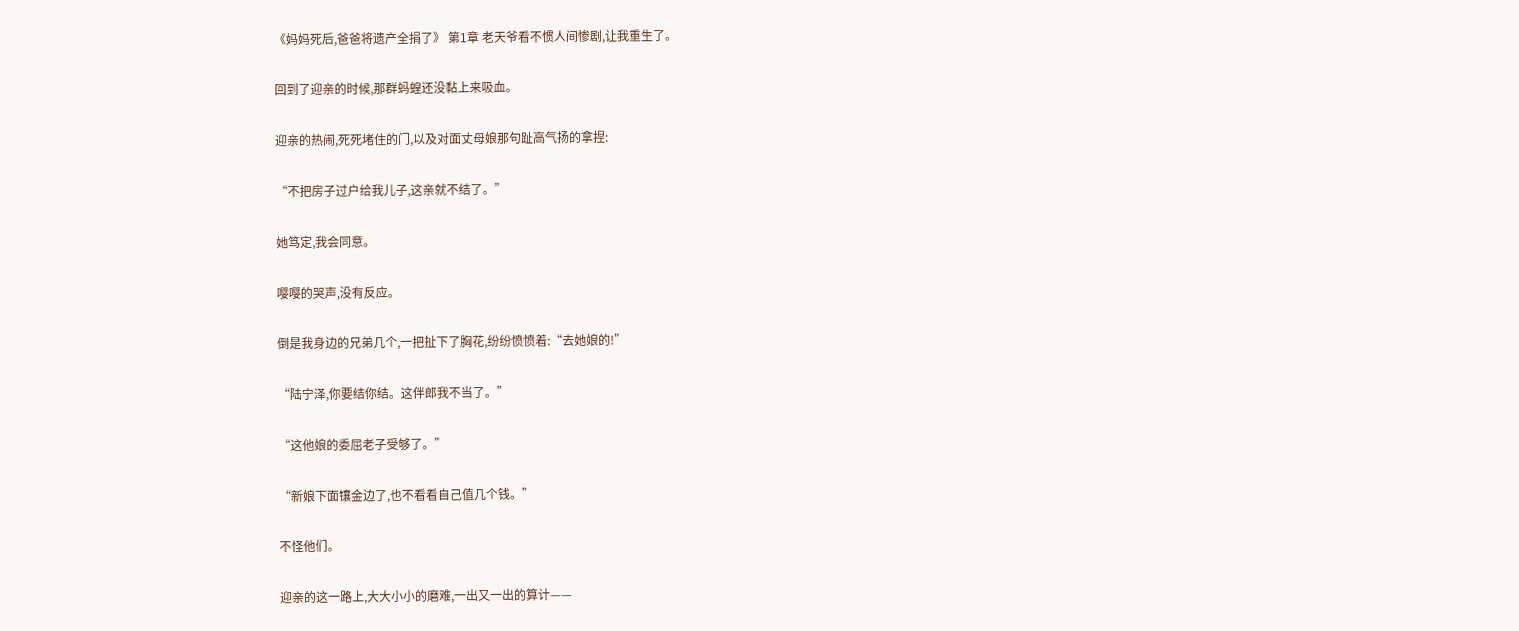《妈妈死后,爸爸将遗产全捐了》 第1章 老天爷看不惯人间惨剧,让我重生了。

回到了迎亲的时候,那群蚂蝗还没黏上来吸血。

迎亲的热闹,死死堵住的门,以及对面丈母娘那句趾高气扬的拿捏:

“不把房子过户给我儿子,这亲就不结了。”

她笃定,我会同意。

嘤嘤的哭声,没有反应。

倒是我身边的兄弟几个,一把扯下了胸花,纷纷愤愤着:“去她娘的!”

“陆宁泽,你要结你结。这伴郎我不当了。”

“这他娘的委屈老子受够了。”

“新娘下面镶金边了,也不看看自己值几个钱。”

不怪他们。

迎亲的这一路上,大大小小的磨难,一出又一出的算计——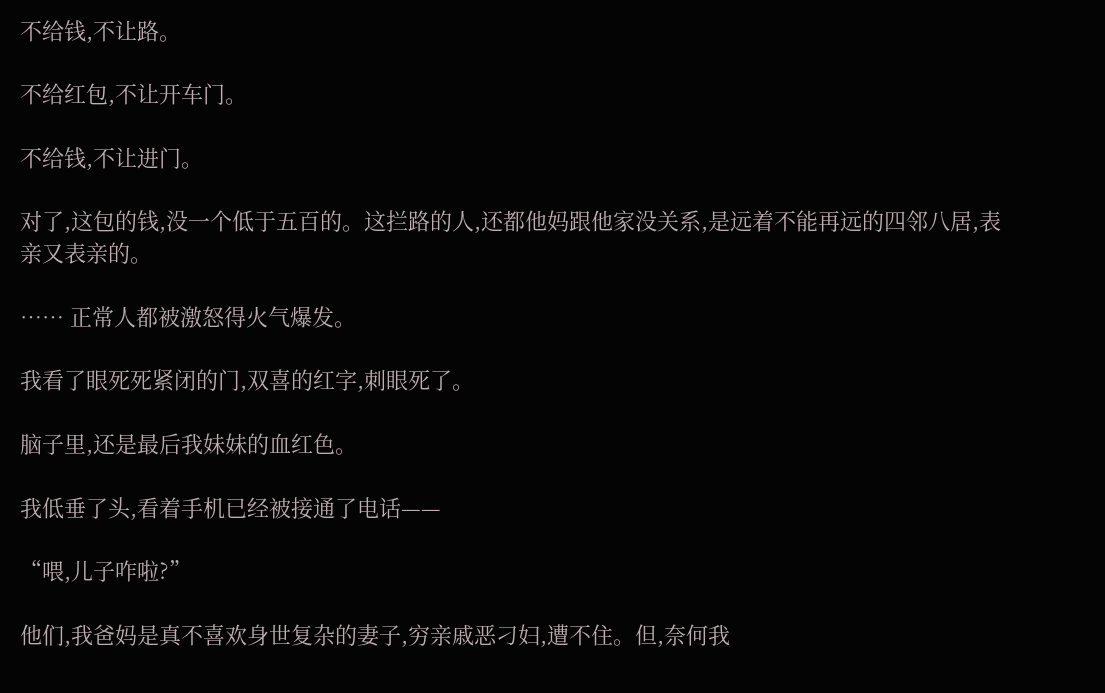不给钱,不让路。

不给红包,不让开车门。

不给钱,不让进门。

对了,这包的钱,没一个低于五百的。这拦路的人,还都他妈跟他家没关系,是远着不能再远的四邻八居,表亲又表亲的。

…… 正常人都被激怒得火气爆发。

我看了眼死死紧闭的门,双喜的红字,刺眼死了。

脑子里,还是最后我妹妹的血红色。

我低垂了头,看着手机已经被接通了电话——

“喂,儿子咋啦?”

他们,我爸妈是真不喜欢身世复杂的妻子,穷亲戚恶刁妇,遭不住。但,奈何我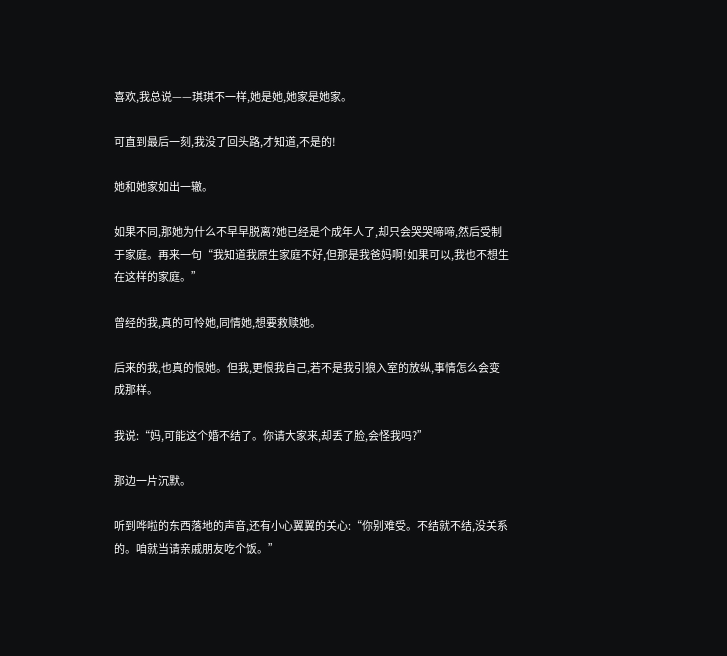喜欢,我总说——琪琪不一样,她是她,她家是她家。

可直到最后一刻,我没了回头路,才知道,不是的!

她和她家如出一辙。

如果不同,那她为什么不早早脱离?她已经是个成年人了,却只会哭哭啼啼,然后受制于家庭。再来一句“我知道我原生家庭不好,但那是我爸妈啊!如果可以,我也不想生在这样的家庭。”

曾经的我,真的可怜她,同情她,想要救赎她。

后来的我,也真的恨她。但我,更恨我自己,若不是我引狼入室的放纵,事情怎么会变成那样。

我说:“妈,可能这个婚不结了。你请大家来,却丢了脸,会怪我吗?”

那边一片沉默。

听到哗啦的东西落地的声音,还有小心翼翼的关心:“你别难受。不结就不结,没关系的。咱就当请亲戚朋友吃个饭。”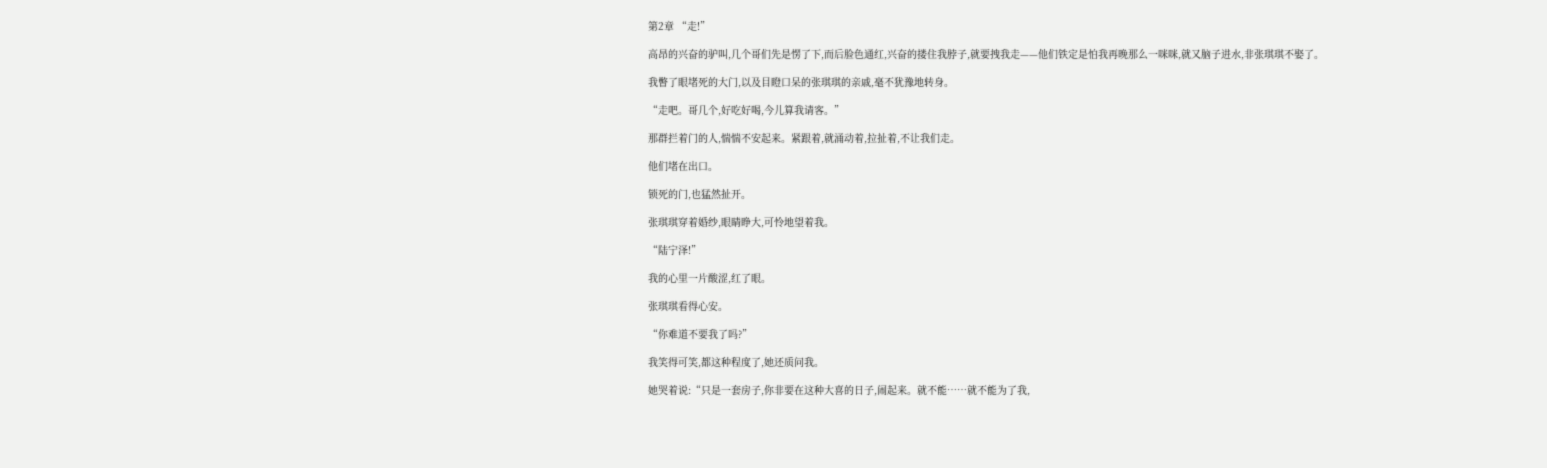第2章 “走!”

高昂的兴奋的驴叫,几个哥们先是愣了下,而后脸色通红,兴奋的搂住我脖子,就要拽我走——他们铁定是怕我再晚那么一咪咪,就又脑子进水,非张琪琪不娶了。

我瞥了眼堵死的大门,以及目瞪口呆的张琪琪的亲戚,毫不犹豫地转身。

“走吧。哥几个,好吃好喝,今儿算我请客。”

那群拦着门的人,惴惴不安起来。紧跟着,就涌动着,拉扯着,不让我们走。

他们堵在出口。

锁死的门,也猛然扯开。

张琪琪穿着婚纱,眼睛睁大,可怜地望着我。

“陆宁泽!”

我的心里一片酸涩,红了眼。

张琪琪看得心安。

“你难道不要我了吗?”

我笑得可笑,都这种程度了,她还质问我。

她哭着说:“只是一套房子,你非要在这种大喜的日子,闹起来。就不能……就不能为了我,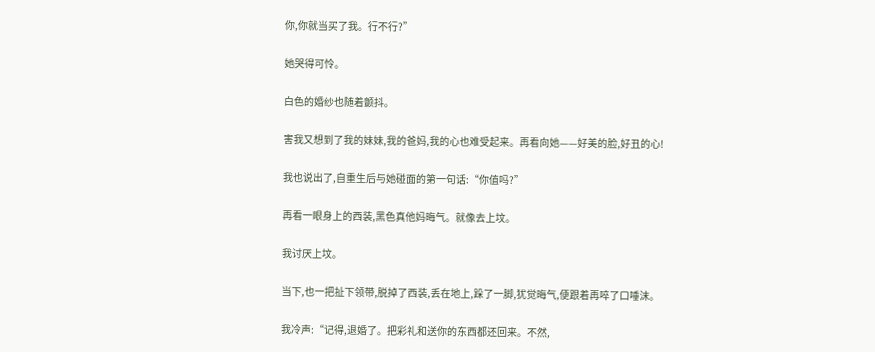你,你就当买了我。行不行?”

她哭得可怜。

白色的婚纱也随着颤抖。

害我又想到了我的妹妹,我的爸妈,我的心也难受起来。再看向她——好美的脸,好丑的心!

我也说出了,自重生后与她碰面的第一句话:“你值吗?”

再看一眼身上的西装,黑色真他妈晦气。就像去上坟。

我讨厌上坟。

当下,也一把扯下领带,脱掉了西装,丢在地上,跺了一脚,犹觉晦气,便跟着再啐了口唾沫。

我冷声:“记得,退婚了。把彩礼和送你的东西都还回来。不然,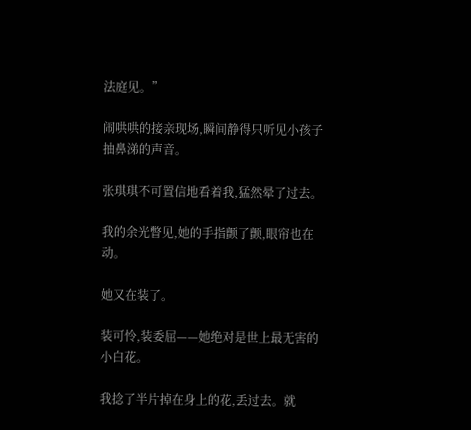法庭见。”

闹哄哄的接亲现场,瞬间静得只听见小孩子抽鼻涕的声音。

张琪琪不可置信地看着我,猛然晕了过去。

我的余光瞥见,她的手指颤了颤,眼帘也在动。

她又在装了。

装可怜,装委屈——她绝对是世上最无害的小白花。

我捻了半片掉在身上的花,丢过去。就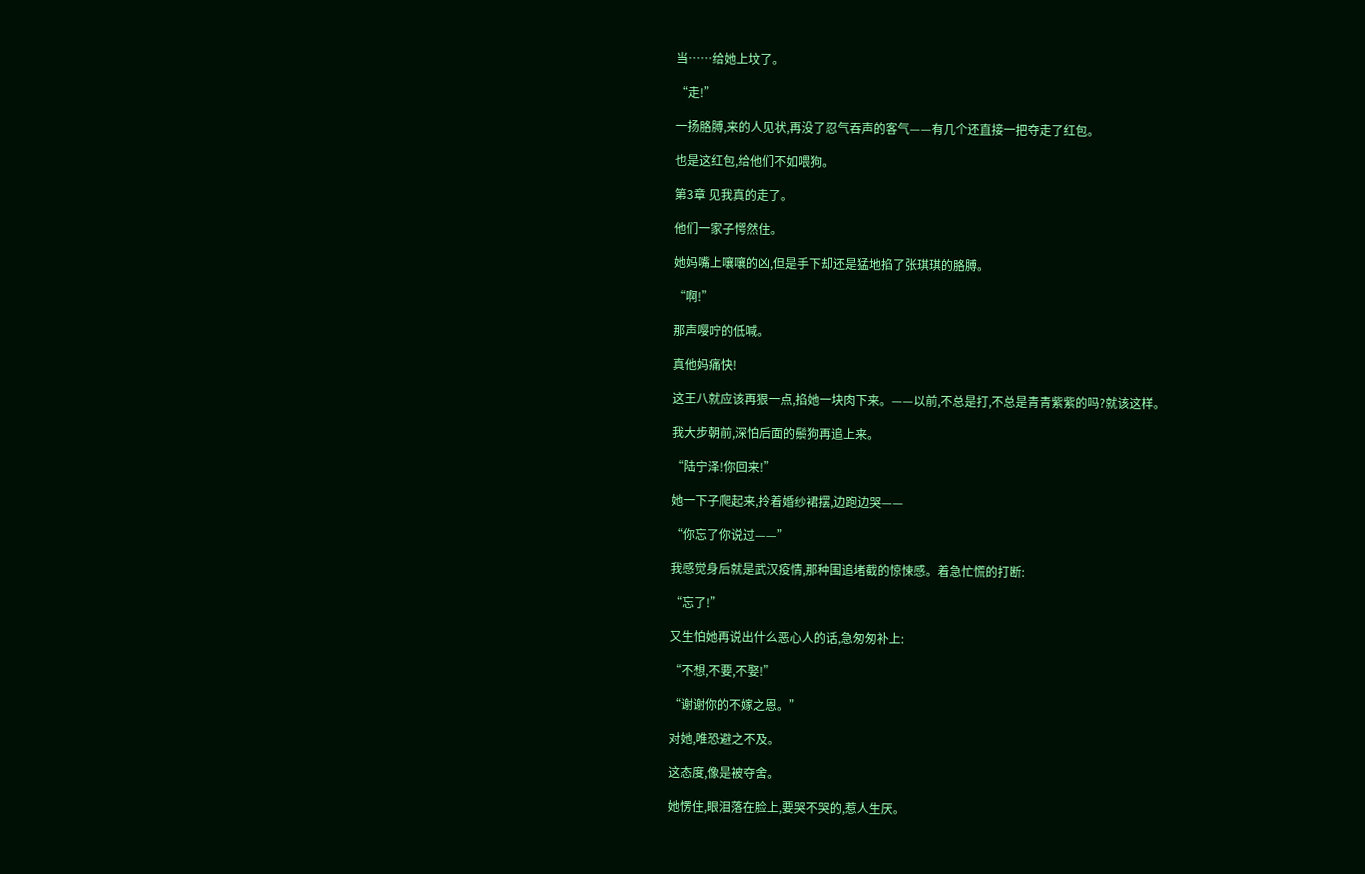当……给她上坟了。

“走!”

一扬胳膊,来的人见状,再没了忍气吞声的客气——有几个还直接一把夺走了红包。

也是这红包,给他们不如喂狗。

第3章 见我真的走了。

他们一家子愕然住。

她妈嘴上嚷嚷的凶,但是手下却还是猛地掐了张琪琪的胳膊。

“啊!”

那声嘤咛的低喊。

真他妈痛快!

这王八就应该再狠一点,掐她一块肉下来。——以前,不总是打,不总是青青紫紫的吗?就该这样。

我大步朝前,深怕后面的鬃狗再追上来。

“陆宁泽!你回来!”

她一下子爬起来,拎着婚纱裙摆,边跑边哭——

“你忘了你说过——”

我感觉身后就是武汉疫情,那种围追堵截的惊悚感。着急忙慌的打断:

“忘了!”

又生怕她再说出什么恶心人的话,急匆匆补上:

“不想,不要,不娶!”

“谢谢你的不嫁之恩。”

对她,唯恐避之不及。

这态度,像是被夺舍。

她愣住,眼泪落在脸上,要哭不哭的,惹人生厌。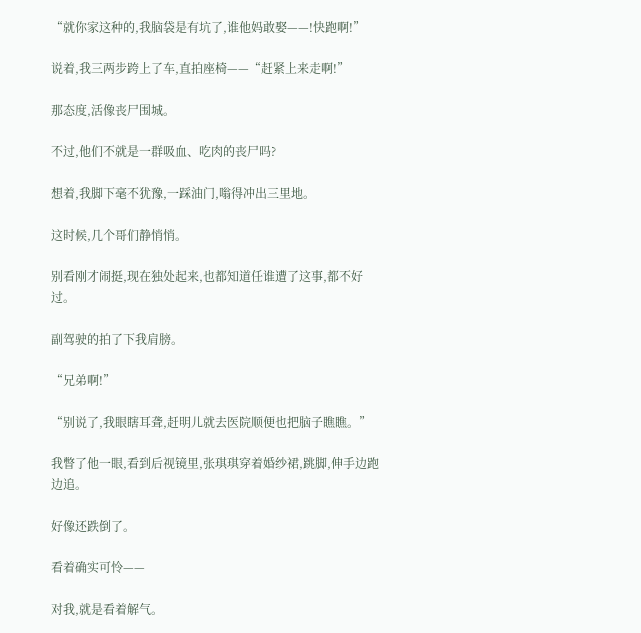“就你家这种的,我脑袋是有坑了,谁他妈敢娶——!快跑啊!”

说着,我三两步跨上了车,直拍座椅——“赶紧上来走啊!”

那态度,活像丧尸围城。

不过,他们不就是一群吸血、吃肉的丧尸吗?

想着,我脚下毫不犹豫,一踩油门,嗡得冲出三里地。

这时候,几个哥们静悄悄。

别看刚才闹挺,现在独处起来,也都知道任谁遭了这事,都不好过。

副驾驶的拍了下我肩膀。

“兄弟啊!”

“别说了,我眼瞎耳聋,赶明儿就去医院顺便也把脑子瞧瞧。”

我瞥了他一眼,看到后视镜里,张琪琪穿着婚纱裙,跳脚,伸手边跑边追。

好像还跌倒了。

看着确实可怜——

对我,就是看着解气。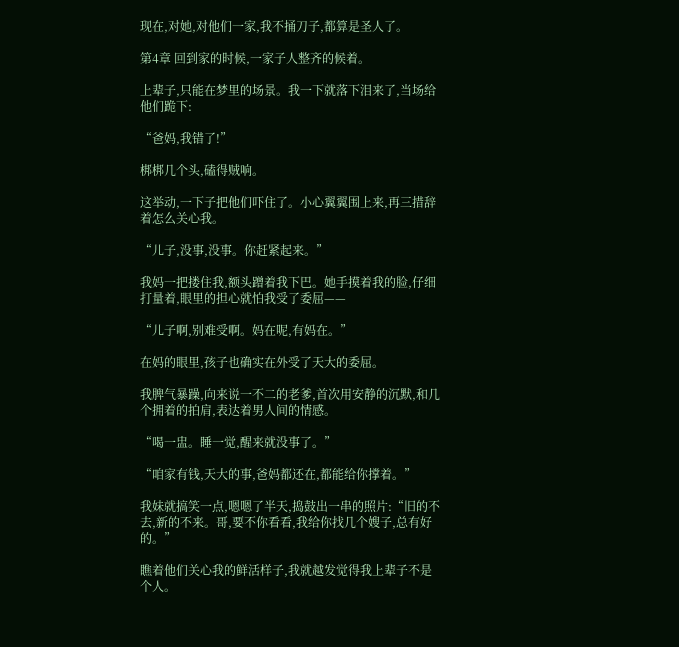现在,对她,对他们一家,我不捅刀子,都算是圣人了。

第4章 回到家的时候,一家子人整齐的候着。

上辈子,只能在梦里的场景。我一下就落下泪来了,当场给他们跪下:

“爸妈,我错了!”

梆梆几个头,磕得贼响。

这举动,一下子把他们吓住了。小心翼翼围上来,再三措辞着怎么关心我。

“儿子,没事,没事。你赶紧起来。”

我妈一把搂住我,额头蹭着我下巴。她手摸着我的脸,仔细打量着,眼里的担心就怕我受了委屈——

“儿子啊,别难受啊。妈在呢,有妈在。”

在妈的眼里,孩子也确实在外受了天大的委屈。

我脾气暴躁,向来说一不二的老爹,首次用安静的沉默,和几个拥着的拍肩,表达着男人间的情感。

“喝一盅。睡一觉,醒来就没事了。”

“咱家有钱,天大的事,爸妈都还在,都能给你撑着。”

我妹就搞笑一点,嗯嗯了半天,捣鼓出一串的照片:“旧的不去,新的不来。哥,要不你看看,我给你找几个嫂子,总有好的。”

瞧着他们关心我的鲜活样子,我就越发觉得我上辈子不是个人。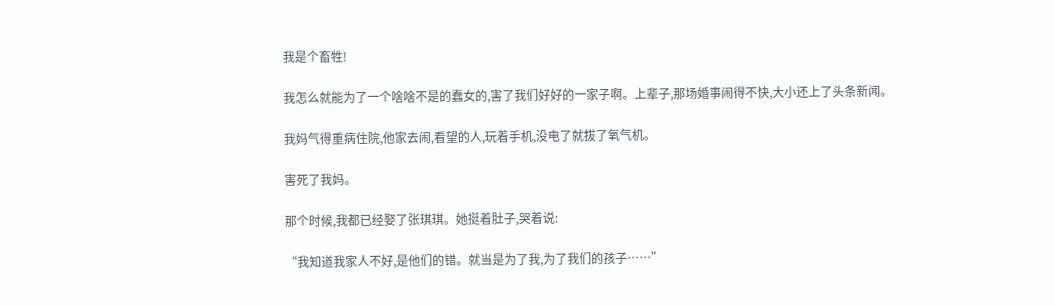我是个畜牲!

我怎么就能为了一个啥啥不是的蠢女的,害了我们好好的一家子啊。上辈子,那场婚事闹得不快,大小还上了头条新闻。

我妈气得重病住院,他家去闹,看望的人,玩着手机,没电了就拔了氧气机。

害死了我妈。

那个时候,我都已经娶了张琪琪。她挺着肚子,哭着说:

“我知道我家人不好,是他们的错。就当是为了我,为了我们的孩子……”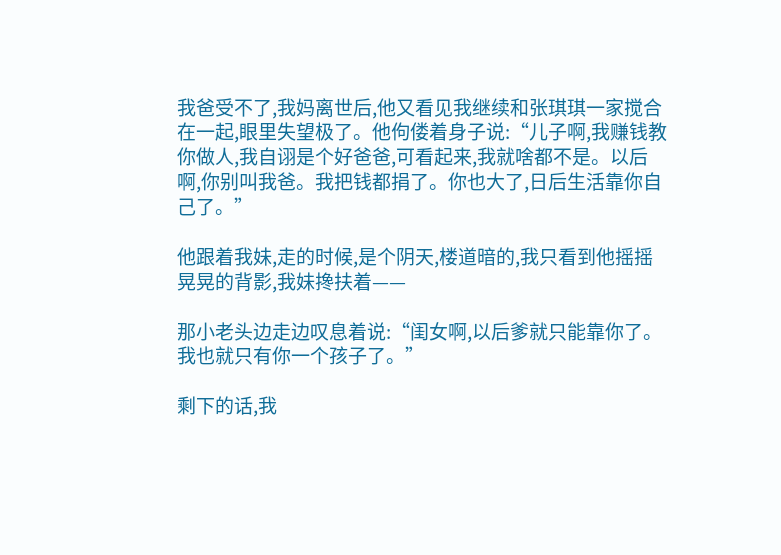我爸受不了,我妈离世后,他又看见我继续和张琪琪一家搅合在一起,眼里失望极了。他佝偻着身子说:“儿子啊,我赚钱教你做人,我自诩是个好爸爸,可看起来,我就啥都不是。以后啊,你别叫我爸。我把钱都捐了。你也大了,日后生活靠你自己了。”

他跟着我妹,走的时候,是个阴天,楼道暗的,我只看到他摇摇晃晃的背影,我妹搀扶着——

那小老头边走边叹息着说:“闺女啊,以后爹就只能靠你了。我也就只有你一个孩子了。”

剩下的话,我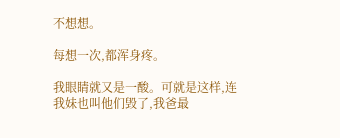不想想。

每想一次,都浑身疼。

我眼睛就又是一酸。可就是这样,连我妹也叫他们毁了,我爸最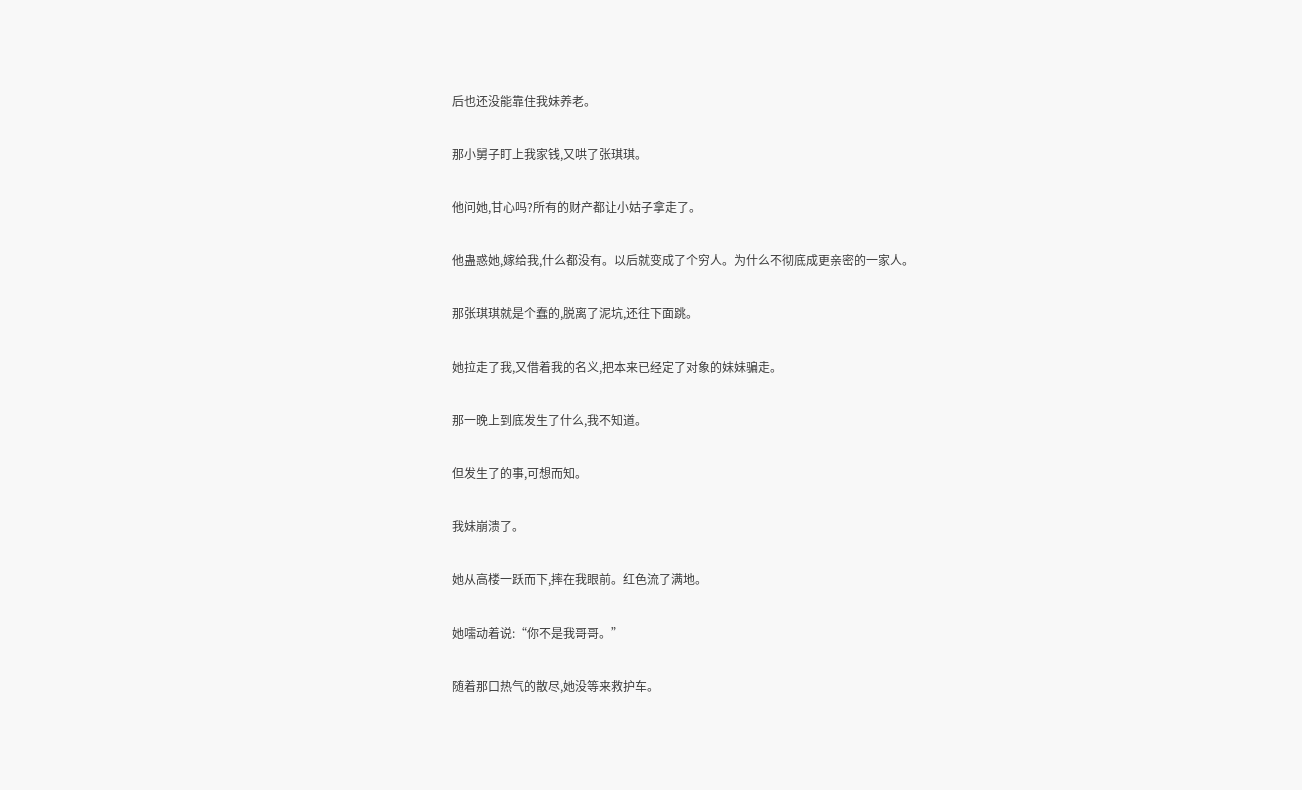后也还没能靠住我妹养老。

那小舅子盯上我家钱,又哄了张琪琪。

他问她,甘心吗?所有的财产都让小姑子拿走了。

他蛊惑她,嫁给我,什么都没有。以后就变成了个穷人。为什么不彻底成更亲密的一家人。

那张琪琪就是个蠢的,脱离了泥坑,还往下面跳。

她拉走了我,又借着我的名义,把本来已经定了对象的妹妹骗走。

那一晚上到底发生了什么,我不知道。

但发生了的事,可想而知。

我妹崩溃了。

她从高楼一跃而下,摔在我眼前。红色流了满地。

她嚅动着说:“你不是我哥哥。”

随着那口热气的散尽,她没等来救护车。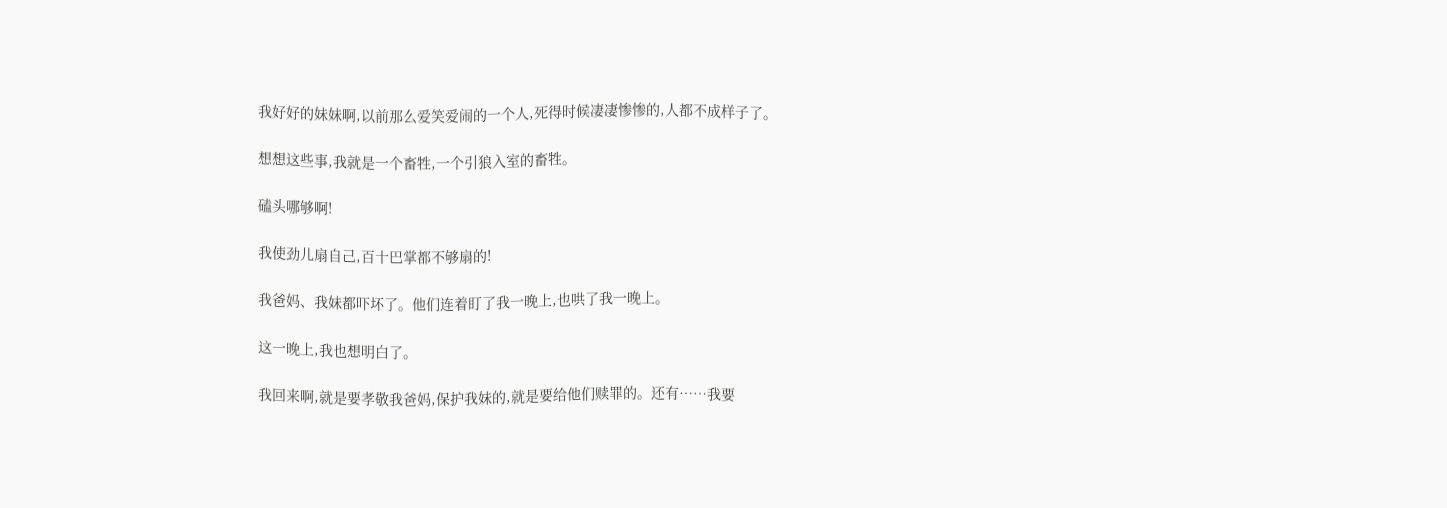我好好的妹妹啊,以前那么爱笑爱闹的一个人,死得时候凄凄惨惨的,人都不成样子了。

想想这些事,我就是一个畜牲,一个引狼入室的畜牲。

磕头哪够啊!

我使劲儿扇自己,百十巴掌都不够扇的!

我爸妈、我妹都吓坏了。他们连着盯了我一晚上,也哄了我一晚上。

这一晚上,我也想明白了。

我回来啊,就是要孝敬我爸妈,保护我妹的,就是要给他们赎罪的。还有……我要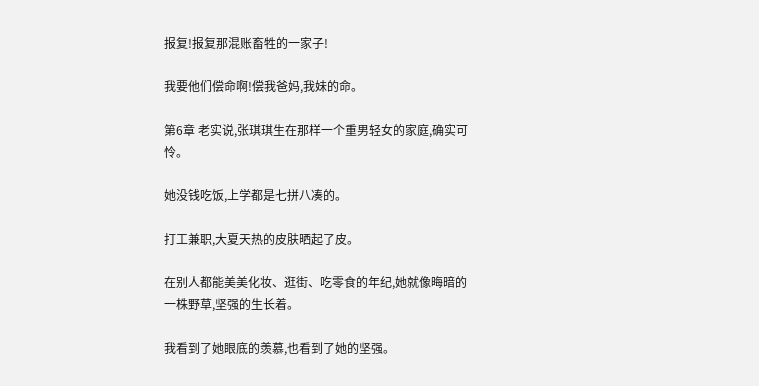报复!报复那混账畜牲的一家子!

我要他们偿命啊!偿我爸妈,我妹的命。

第6章 老实说,张琪琪生在那样一个重男轻女的家庭,确实可怜。

她没钱吃饭,上学都是七拼八凑的。

打工兼职,大夏天热的皮肤晒起了皮。

在别人都能美美化妆、逛街、吃零食的年纪,她就像晦暗的一株野草,坚强的生长着。

我看到了她眼底的羡慕,也看到了她的坚强。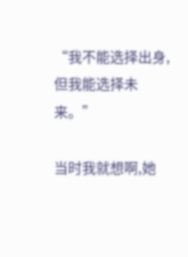“我不能选择出身,但我能选择未来。”

当时我就想啊,她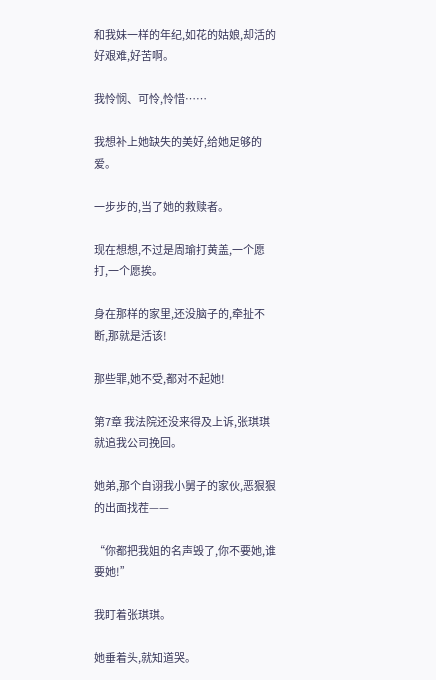和我妹一样的年纪,如花的姑娘,却活的好艰难,好苦啊。

我怜悯、可怜,怜惜……

我想补上她缺失的美好,给她足够的爱。

一步步的,当了她的救赎者。

现在想想,不过是周瑜打黄盖,一个愿打,一个愿挨。

身在那样的家里,还没脑子的,牵扯不断,那就是活该!

那些罪,她不受,都对不起她!

第7章 我法院还没来得及上诉,张琪琪就追我公司挽回。

她弟,那个自诩我小舅子的家伙,恶狠狠的出面找茬——

“你都把我姐的名声毁了,你不要她,谁要她!”

我盯着张琪琪。

她垂着头,就知道哭。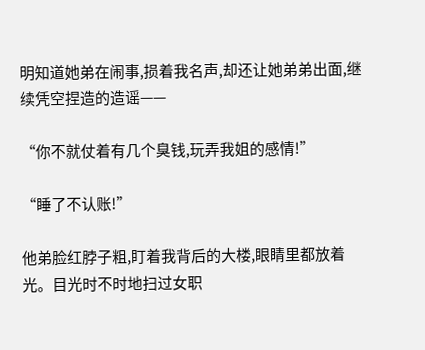明知道她弟在闹事,损着我名声,却还让她弟弟出面,继续凭空捏造的造谣——

“你不就仗着有几个臭钱,玩弄我姐的感情!”

“睡了不认账!”

他弟脸红脖子粗,盯着我背后的大楼,眼睛里都放着光。目光时不时地扫过女职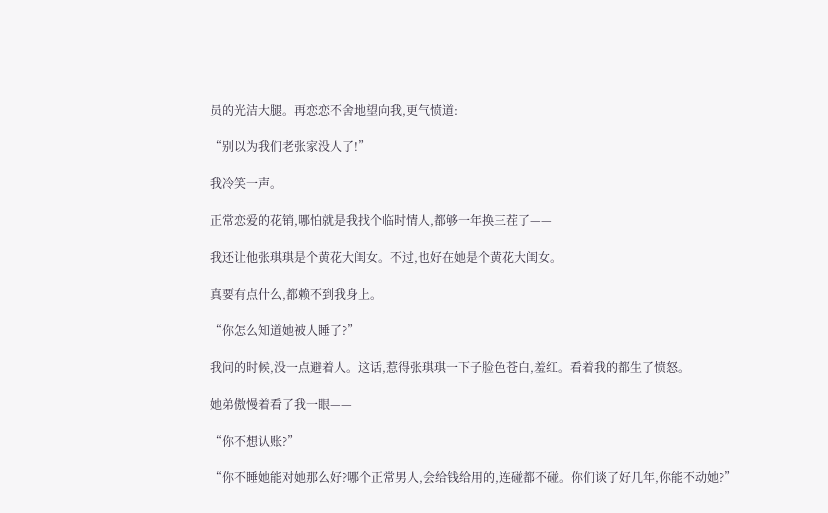员的光洁大腿。再恋恋不舍地望向我,更气愤道:

“别以为我们老张家没人了!”

我冷笑一声。

正常恋爱的花销,哪怕就是我找个临时情人,都够一年换三茬了——

我还让他张琪琪是个黄花大闺女。不过,也好在她是个黄花大闺女。

真要有点什么,都赖不到我身上。

“你怎么知道她被人睡了?”

我问的时候,没一点避着人。这话,惹得张琪琪一下子脸色苍白,羞红。看着我的都生了愤怒。

她弟傲慢着看了我一眼——

“你不想认账?”

“你不睡她能对她那么好?哪个正常男人,会给钱给用的,连碰都不碰。你们谈了好几年,你能不动她?”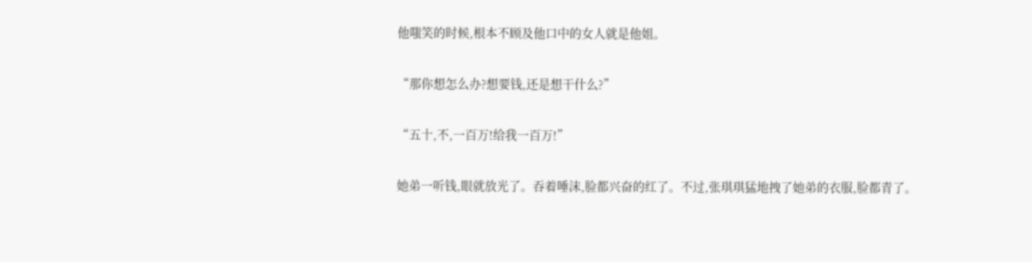他嗤笑的时候,根本不顾及他口中的女人就是他姐。

“那你想怎么办?想要钱,还是想干什么?”

“五十,不,一百万!给我一百万!”

她弟一听钱,眼就放光了。吞着唾沫,脸都兴奋的红了。不过,张琪琪猛地拽了她弟的衣服,脸都青了。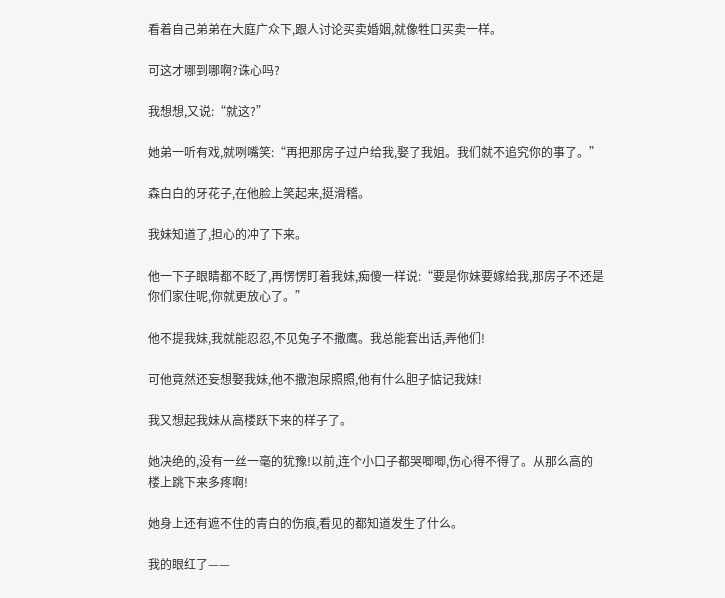看着自己弟弟在大庭广众下,跟人讨论买卖婚姻,就像牲口买卖一样。

可这才哪到哪啊?诛心吗?

我想想,又说:“就这?”

她弟一听有戏,就咧嘴笑:“再把那房子过户给我,娶了我姐。我们就不追究你的事了。”

森白白的牙花子,在他脸上笑起来,挺滑稽。

我妹知道了,担心的冲了下来。

他一下子眼睛都不眨了,再愣愣盯着我妹,痴傻一样说:“要是你妹要嫁给我,那房子不还是你们家住呢,你就更放心了。”

他不提我妹,我就能忍忍,不见兔子不撒鹰。我总能套出话,弄他们!

可他竟然还妄想娶我妹,他不撒泡尿照照,他有什么胆子惦记我妹!

我又想起我妹从高楼跃下来的样子了。

她决绝的,没有一丝一毫的犹豫!以前,连个小口子都哭唧唧,伤心得不得了。从那么高的楼上跳下来多疼啊!

她身上还有遮不住的青白的伤痕,看见的都知道发生了什么。

我的眼红了——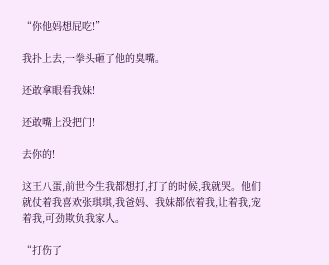“你他妈想屁吃!”

我扑上去,一拳头砸了他的臭嘴。

还敢拿眼看我妹!

还敢嘴上没把门!

去你的!

这王八蛋,前世今生我都想打,打了的时候,我就哭。他们就仗着我喜欢张琪琪,我爸妈、我妹都依着我,让着我,宠着我,可劲欺负我家人。

“打伤了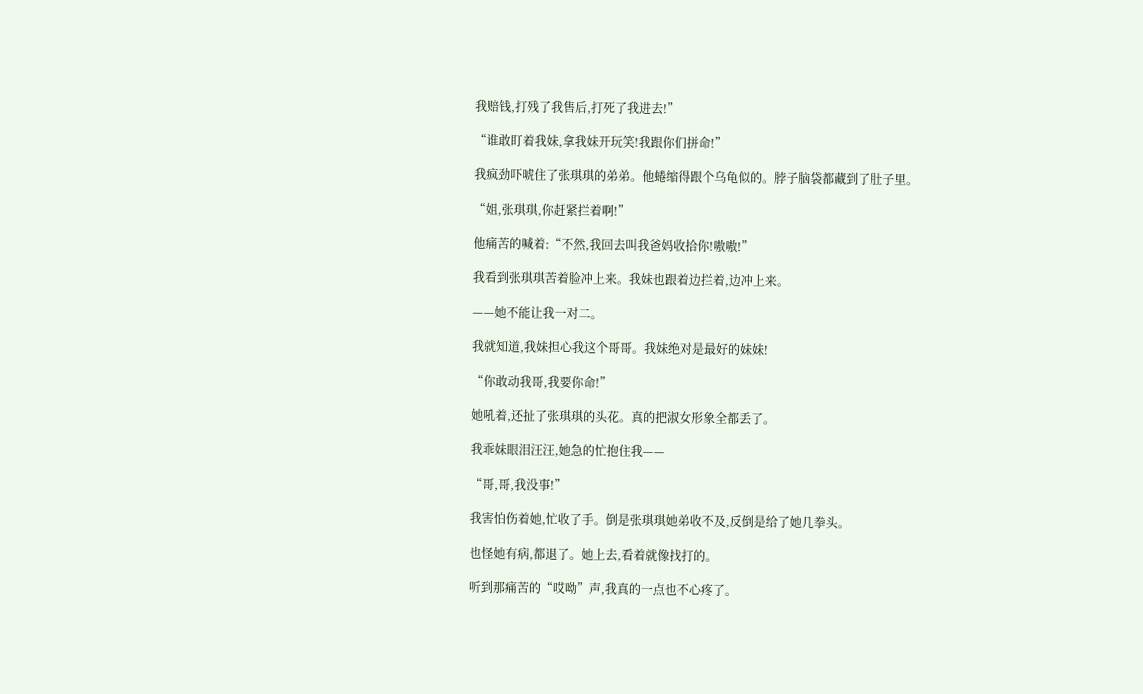我赔钱,打残了我售后,打死了我进去!”

“谁敢盯着我妹,拿我妹开玩笑!我跟你们拼命!”

我疯劲吓唬住了张琪琪的弟弟。他蜷缩得跟个乌龟似的。脖子脑袋都藏到了肚子里。

“姐,张琪琪,你赶紧拦着啊!”

他痛苦的喊着:“不然,我回去叫我爸妈收拾你!嗷嗷!”

我看到张琪琪苦着脸冲上来。我妹也跟着边拦着,边冲上来。

——她不能让我一对二。

我就知道,我妹担心我这个哥哥。我妹绝对是最好的妹妹!

“你敢动我哥,我要你命!”

她吼着,还扯了张琪琪的头花。真的把淑女形象全都丢了。

我乖妹眼泪汪汪,她急的忙抱住我——

“哥,哥,我没事!”

我害怕伤着她,忙收了手。倒是张琪琪她弟收不及,反倒是给了她几拳头。

也怪她有病,都退了。她上去,看着就像找打的。

听到那痛苦的“哎呦”声,我真的一点也不心疼了。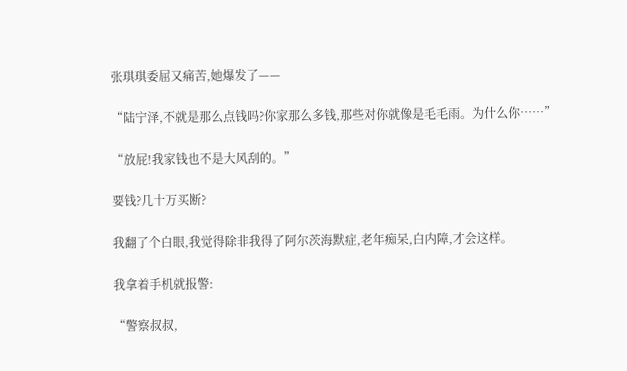张琪琪委屈又痛苦,她爆发了——

“陆宁泽,不就是那么点钱吗?你家那么多钱,那些对你就像是毛毛雨。为什么你……”

“放屁!我家钱也不是大风刮的。”

要钱?几十万买断?

我翻了个白眼,我觉得除非我得了阿尔茨海默症,老年痴呆,白内障,才会这样。

我拿着手机就报警:

“警察叔叔,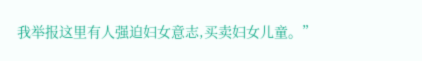我举报这里有人强迫妇女意志,买卖妇女儿童。”